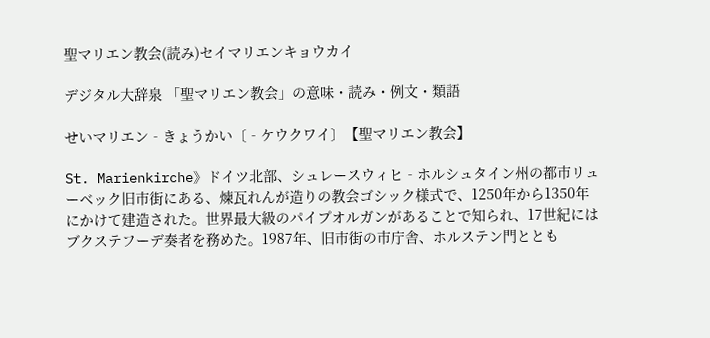聖マリエン教会(読み)セイマリエンキョウカイ

デジタル大辞泉 「聖マリエン教会」の意味・読み・例文・類語

せいマリエン‐きょうかい〔‐ケウクワイ〕【聖マリエン教会】

St. Marienkirche》ドイツ北部、シュレースウィヒ‐ホルシュタイン州の都市リューベック旧市街にある、煉瓦れんが造りの教会ゴシック様式で、1250年から1350年にかけて建造された。世界最大級のパイプオルガンがあることで知られ、17世紀にはブクステフーデ奏者を務めた。1987年、旧市街の市庁舎、ホルステン門ととも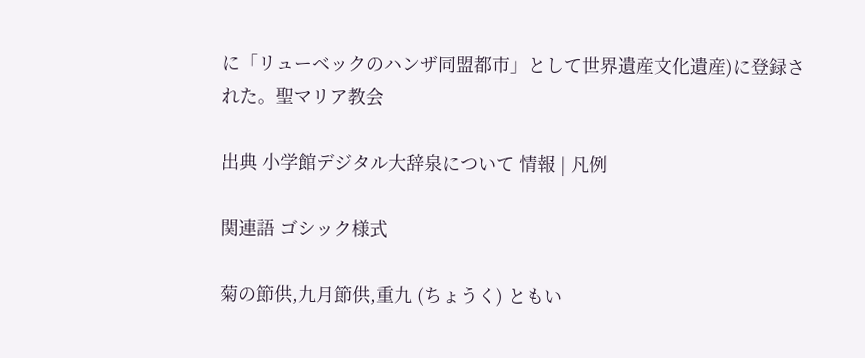に「リューベックのハンザ同盟都市」として世界遺産文化遺産)に登録された。聖マリア教会

出典 小学館デジタル大辞泉について 情報 | 凡例

関連語 ゴシック様式

菊の節供,九月節供,重九 (ちょうく) ともい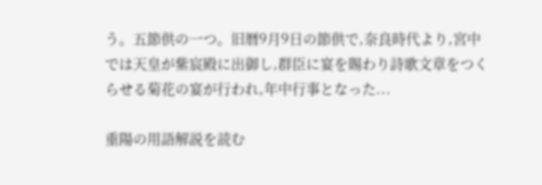う。五節供の一つ。旧暦9月9日の節供で,奈良時代より,宮中では天皇が紫宸殿に出御し,群臣に宴を賜わり詩歌文章をつくらせる菊花の宴が行われ,年中行事となった...

重陽の用語解説を読む